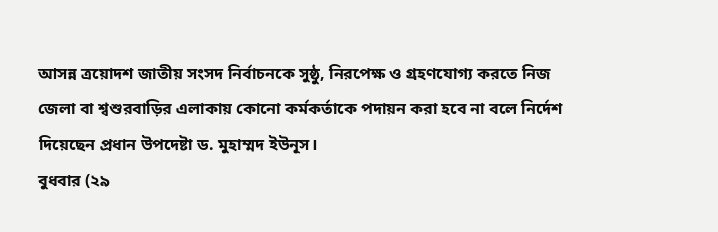আসন্ন ত্রয়োদশ জাতীয় সংসদ নির্বাচনকে সুষ্ঠু, নিরপেক্ষ ও গ্রহণযোগ্য করতে নিজ জেলা বা শ্বশুরবাড়ির এলাকায় কোনো কর্মকর্তাকে পদায়ন করা হবে না বলে নির্দেশ দিয়েছেন প্রধান উপদেষ্টা ড. মুহাম্মদ ইউনূস।
বুধবার (২৯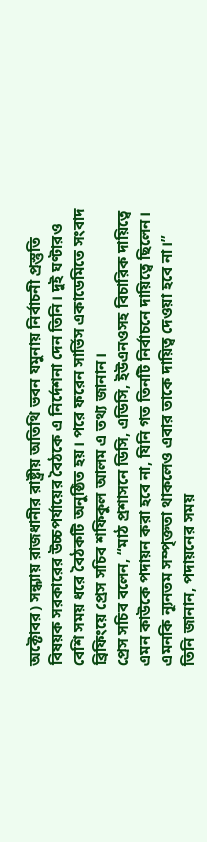অক্টোবর) সন্ধ্যায় রাজধানীর রাষ্ট্রীয় অতিথি ভবন যমুনায় নির্বাচনী প্রস্তুতি বিষয়ক সরকারের উচ্চপর্যায়ের বৈঠকে এ নির্দেশনা দেন তিনি। দুই ঘণ্টারও বেশি সময় ধরে বৈঠকটি অনুষ্ঠিত হয়। পরে ফরেন সার্ভিস একাডেমিতে সংবাদ ব্রিফিংয়ে প্রেস সচিব শফিকুল আলম এ তথ্য জানান।
প্রেস সচিব বলেন, “মাঠ প্রশাসনে ডিসি, এডিসি, ইউএনওসহ বিচারিক দায়িত্বে এমন কাউকে পদায়ন করা হবে না, যিনি গত তিনটি নির্বাচনে দায়িত্বে ছিলেন। এমনকি ন্যূনতম সম্পৃক্ততা থাকলেও এবার তাকে দায়িত্ব দেওয়া হবে না।”
তিনি জানান, পদায়নের সময়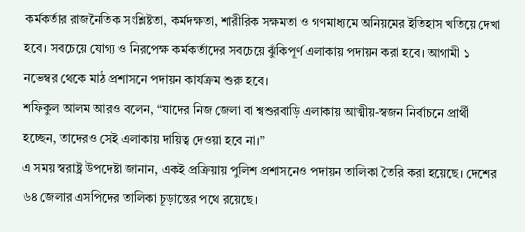কর্মকর্তার রাজনৈতিক সংশ্লিষ্টতা, কর্মদক্ষতা, শারীরিক সক্ষমতা ও গণমাধ্যমে অনিয়মের ইতিহাস খতিয়ে দেখা হবে। সবচেয়ে যোগ্য ও নিরপেক্ষ কর্মকর্তাদের সবচেয়ে ঝুঁকিপূর্ণ এলাকায় পদায়ন করা হবে। আগামী ১ নভেম্বর থেকে মাঠ প্রশাসনে পদায়ন কার্যক্রম শুরু হবে।
শফিকুল আলম আরও বলেন, “যাদের নিজ জেলা বা শ্বশুরবাড়ি এলাকায় আত্মীয়-স্বজন নির্বাচনে প্রার্থী হচ্ছেন, তাদেরও সেই এলাকায় দায়িত্ব দেওয়া হবে না।”
এ সময় স্বরাষ্ট্র উপদেষ্টা জানান, একই প্রক্রিয়ায় পুলিশ প্রশাসনেও পদায়ন তালিকা তৈরি করা হয়েছে। দেশের ৬৪ জেলার এসপিদের তালিকা চূড়ান্তের পথে রয়েছে।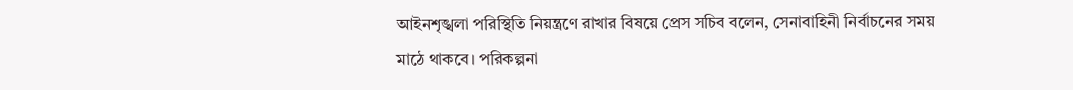আইনশৃঙ্খলা পরিস্থিতি নিয়ন্ত্রণে রাখার বিষয়ে প্রেস সচিব বলেন, সেনাবাহিনী নির্বাচনের সময় মাঠে থাকবে। পরিকল্পনা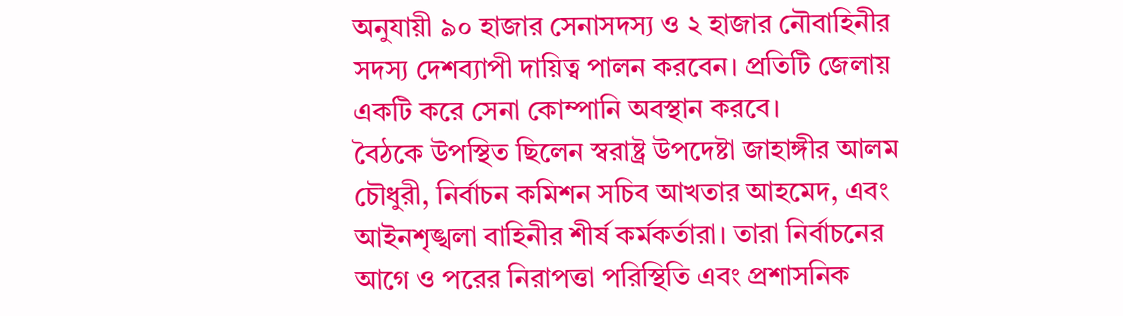অনুযায়ী ৯০ হাজার সেনাসদস্য ও ২ হাজার নৌবাহিনীর সদস্য দেশব্যাপী দায়িত্ব পালন করবেন। প্রতিটি জেলায় একটি করে সেনা কোম্পানি অবস্থান করবে।
বৈঠকে উপস্থিত ছিলেন স্বরাষ্ট্র উপদেষ্টা জাহাঙ্গীর আলম চৌধুরী, নির্বাচন কমিশন সচিব আখতার আহমেদ, এবং আইনশৃঙ্খলা বাহিনীর শীর্ষ কর্মকর্তারা। তারা নির্বাচনের আগে ও পরের নিরাপত্তা পরিস্থিতি এবং প্রশাসনিক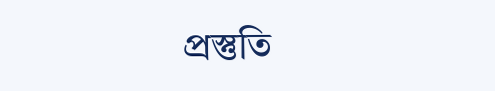প্রস্তুতি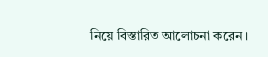নিয়ে বিস্তারিত আলোচনা করেন।